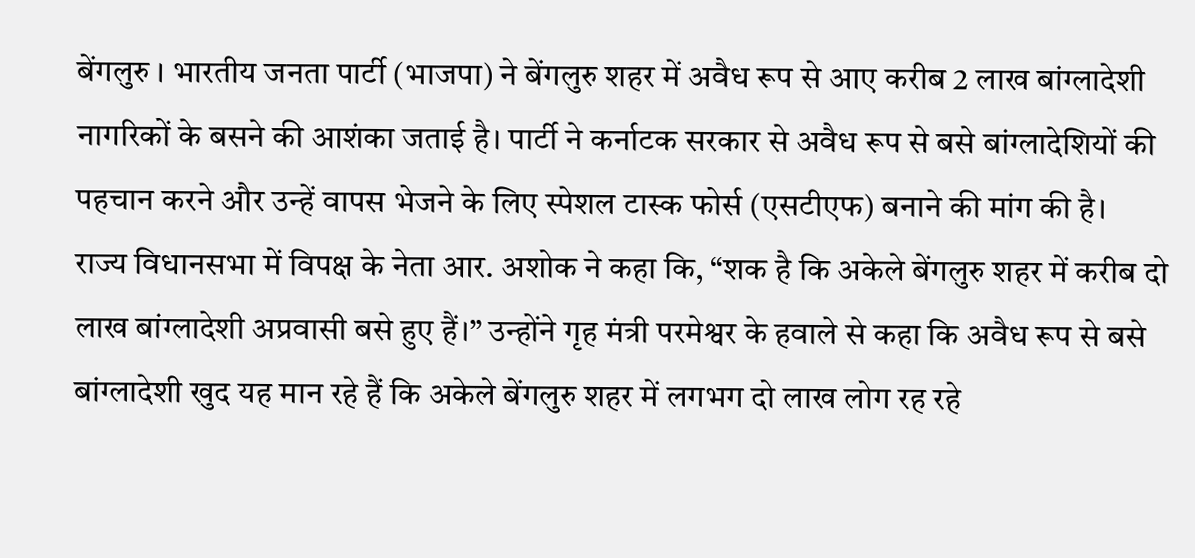बेंगलुरु । भारतीय जनता पार्टी (भाजपा) ने बेंगलुरु शहर में अवैध रूप से आए करीब 2 लाख बांग्लादेशी नागरिकों के बसने की आशंका जताई है। पार्टी ने कर्नाटक सरकार से अवैध रूप से बसे बांग्लादेशियों की पहचान करने और उन्हें वापस भेजने के लिए स्पेशल टास्क फोर्स (एसटीएफ) बनाने की मांग की है।
राज्य विधानसभा में विपक्ष के नेता आर. अशोक ने कहा कि, “शक है कि अकेले बेंगलुरु शहर में करीब दो लाख बांग्लादेशी अप्रवासी बसे हुए हैं।” उन्होंने गृह मंत्री परमेश्वर के हवाले से कहा कि अवैध रूप से बसे बांग्लादेशी खुद यह मान रहे हैं कि अकेले बेंगलुरु शहर में लगभग दो लाख लोग रह रहे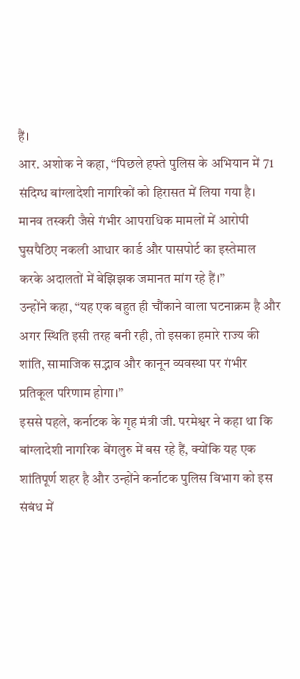हैं।
आर. अशोक ने कहा, “पिछले हफ्ते पुलिस के अभियान में 71 संदिग्ध बांग्लादेशी नागरिकों को हिरासत में लिया गया है। मानव तस्करी जैसे गंभीर आपराधिक मामलों में आरोपी घुसपैठिए नकली आधार कार्ड और पासपोर्ट का इस्तेमाल करके अदालतों में बेझिझक जमानत मांग रहे हैं।”
उन्होंने कहा, “यह एक बहुत ही चौंकाने वाला घटनाक्रम है और अगर स्थिति इसी तरह बनी रही, तो इसका हमारे राज्य की शांति, सामाजिक सद्भाव और कानून व्यवस्था पर गंभीर प्रतिकूल परिणाम होगा।”
इससे पहले, कर्नाटक के गृह मंत्री जी. परमेश्वर ने कहा था कि बांग्लादेशी नागरिक बेंगलुरु में बस रहे हैं, क्योंकि यह एक शांतिपूर्ण शहर है और उन्होंने कर्नाटक पुलिस विभाग को इस संबंध में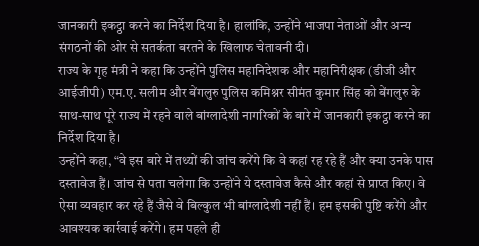जानकारी इकट्ठा करने का निर्देश दिया है। हालांकि, उन्होंने भाजपा नेताओं और अन्य संगठनों की ओर से सतर्कता बरतने के खिलाफ चेतावनी दी।
राज्य के गृह मंत्री ने कहा कि उन्होंने पुलिस महानिदेशक और महानिरीक्षक (डीजी और आईजीपी) एम.ए. सलीम और बेंगलुरु पुलिस कमिश्नर सीमंत कुमार सिंह को बेंगलुरु के साथ-साथ पूरे राज्य में रहने वाले बांग्लादेशी नागरिकों के बारे में जानकारी इकट्ठा करने का निर्देश दिया है।
उन्होंने कहा, “वे इस बारे में तथ्यों की जांच करेंगे कि वे कहां रह रहे हैं और क्या उनके पास दस्तावेज हैं। जांच से पता चलेगा कि उन्होंने ये दस्तावेज कैसे और कहां से प्राप्त किए। वे ऐसा व्यवहार कर रहे हैं जैसे वे बिल्कुल भी बांग्लादेशी नहीं हैं। हम इसकी पुष्टि करेंगे और आवश्यक कार्रवाई करेंगे। हम पहले ही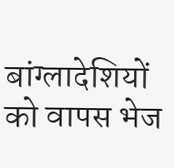बांग्लादेशियों को वापस भेज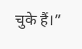चुके हैं।”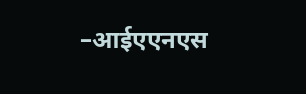–आईएएनएस